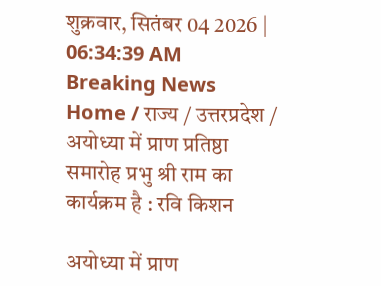शुक्रवार, सितंबर 04 2026 | 06:34:39 AM
Breaking News
Home / राज्य / उत्तरप्रदेश / अयोध्या में प्राण प्रतिष्ठा समारोह प्रभु श्री राम का कार्यक्रम है : रवि किशन

अयोध्या में प्राण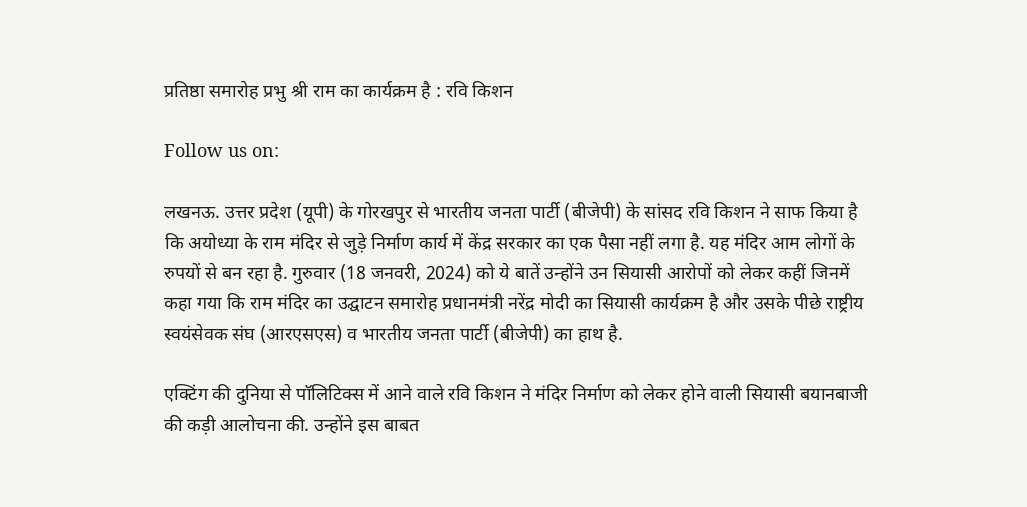प्रतिष्ठा समारोह प्रभु श्री राम का कार्यक्रम है : रवि किशन

Follow us on:

लखनऊ. उत्तर प्रदेश (यूपी) के गोरखपुर से भारतीय जनता पार्टी (बीजेपी) के सांसद रवि किशन ने साफ किया है कि अयोध्या के राम मंदिर से जुड़े निर्माण कार्य में केंद्र सरकार का एक पैसा नहीं लगा है. यह मंदिर आम लोगों के रुपयों से बन रहा है. गुरुवार (18 जनवरी, 2024) को ये बातें उन्होंने उन सियासी आरोपों को लेकर कहीं जिनमें कहा गया कि राम मंदिर का उद्घाटन समारोह प्रधानमंत्री नरेंद्र मोदी का सियासी कार्यक्रम है और उसके पीछे राष्ट्रीय स्वयंसेवक संघ (आरएसएस) व भारतीय जनता पार्टी (बीजेपी) का हाथ है.

एक्टिंग की दुनिया से पॉलिटिक्स में आने वाले रवि किशन ने मंदिर निर्माण को लेकर होने वाली सियासी बयानबाजी की कड़ी आलोचना की. उन्होंने इस बाबत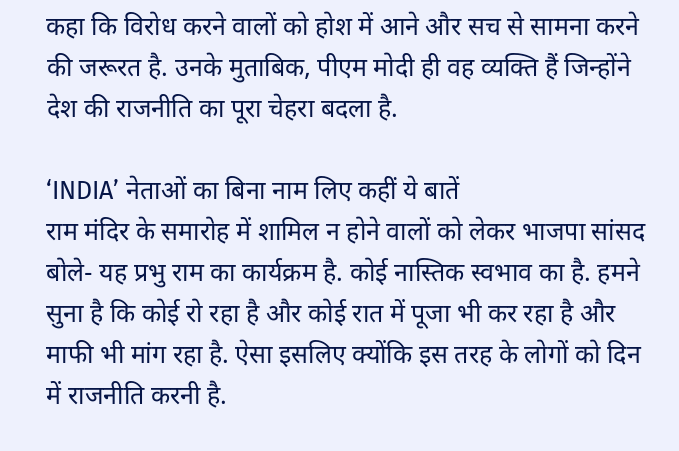कहा कि विरोध करने वालों को होश में आने और सच से सामना करने की जरूरत है. उनके मुताबिक, पीएम मोदी ही वह व्यक्ति हैं जिन्होंने देश की राजनीति का पूरा चेहरा बदला है.

‘INDIA’ नेताओं का बिना नाम लिए कहीं ये बातें
राम मंदिर के समारोह में शामिल न होने वालों को लेकर भाजपा सांसद बोले- यह प्रभु राम का कार्यक्रम है. कोई नास्तिक स्वभाव का है. हमने सुना है कि कोई रो रहा है और कोई रात में पूजा भी कर रहा है और माफी भी मांग रहा है. ऐसा इसलिए क्योंकि इस तरह के लोगों को दिन में राजनीति करनी है.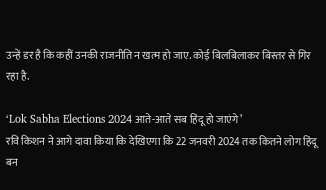उन्हें डर है कि कहीं उनकी राजनीति न खत्म हो जाए. कोई बिलबिलाकर बिस्तर से गिर रहा है.

‘Lok Sabha Elections 2024 आते-आते सब हिंदू हो जाएंगे’
रवि किशन ने आगे दावा किया कि देखिएगा कि 22 जनवरी 2024 तक कितने लोग हिंदू बन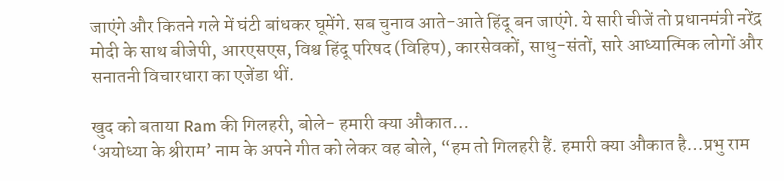जाएंगे और कितने गले में घंटी बांधकर घूमेंगे. सब चुनाव आते-आते हिंदू बन जाएंगे. ये सारी चीजें तो प्रधानमंत्री नरेंद्र मोदी के साथ बीजेपी, आरएसएस, विश्व हिंदू परिषद (विहिप), कारसेवकों, साधु-संतों, सारे आध्यात्मिक लोगों और सनातनी विचारधारा का एजेंडा थीं.

खुद को बताया Ram की गिलहरी, बोले- हमारी क्या औकात…
‘अयोध्या के श्रीराम’ नाम के अपने गीत को लेकर वह बोले, “हम तो गिलहरी हैं. हमारी क्या औकात है…प्रभु राम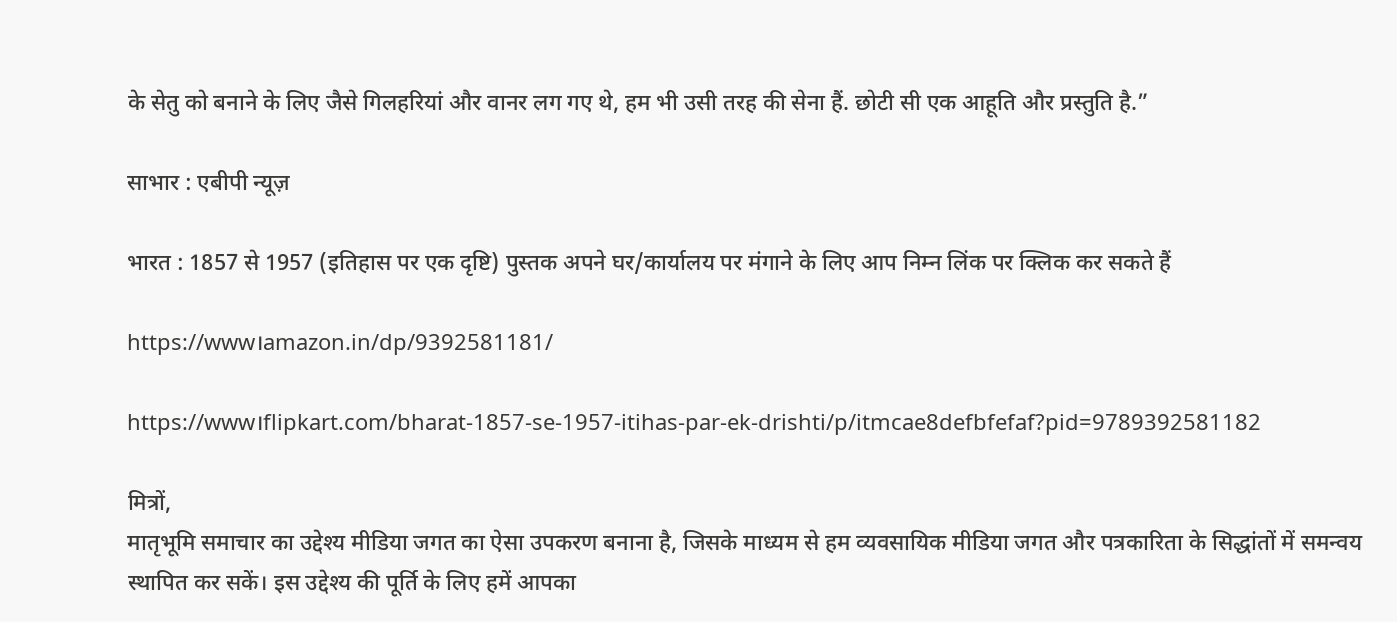के सेतु को बनाने के लिए जैसे गिलहरियां और वानर लग गए थे, हम भी उसी तरह की सेना हैं. छोटी सी एक आहूति और प्रस्तुति है.”

साभार : एबीपी न्यूज़

भारत : 1857 से 1957 (इतिहास पर एक दृष्टि) पुस्तक अपने घर/कार्यालय पर मंगाने के लिए आप निम्न लिंक पर क्लिक कर सकते हैं

https://www।amazon.in/dp/9392581181/

https://www।flipkart.com/bharat-1857-se-1957-itihas-par-ek-drishti/p/itmcae8defbfefaf?pid=9789392581182

मित्रों,
मातृभूमि समाचार का उद्देश्य मीडिया जगत का ऐसा उपकरण बनाना है, जिसके माध्यम से हम व्यवसायिक मीडिया जगत और पत्रकारिता के सिद्धांतों में समन्वय स्थापित कर सकें। इस उद्देश्य की पूर्ति के लिए हमें आपका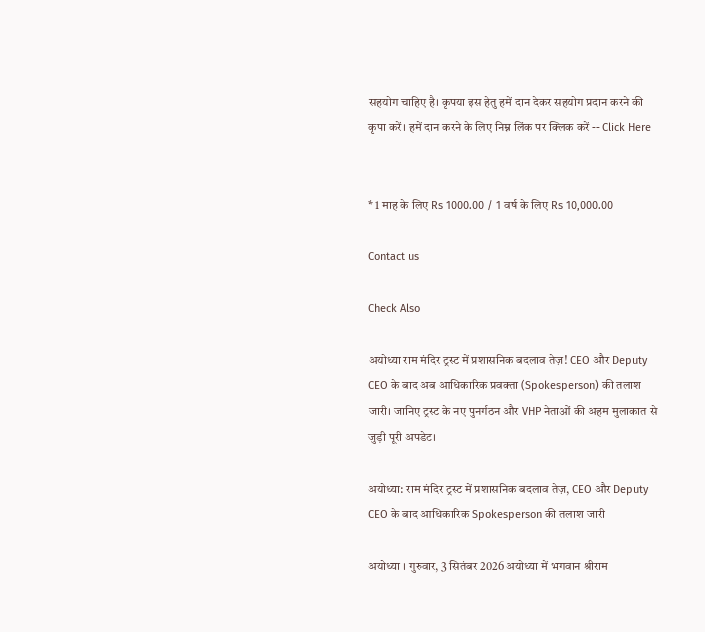सहयोग चाहिए है। कृपया इस हेतु हमें दान देकर सहयोग प्रदान करने की कृपा करें। हमें दान करने के लिए निम्न लिंक पर क्लिक करें -- Click Here


* 1 माह के लिए Rs 1000.00 / 1 वर्ष के लिए Rs 10,000.00

Contact us

Check Also

अयोध्या राम मंदिर ट्रस्ट में प्रशासनिक बदलाव तेज़! CEO और Deputy CEO के बाद अब आधिकारिक प्रवक्ता (Spokesperson) की तलाश जारी। जानिए ट्रस्ट के नए पुनर्गठन और VHP नेताओं की अहम मुलाकात से जुड़ी पूरी अपडेट।

अयोध्या: राम मंदिर ट्रस्ट में प्रशासनिक बदलाव तेज़, CEO और Deputy CEO के बाद आधिकारिक Spokesperson की तलाश जारी

अयोध्या । गुरुवार, 3 सितंबर 2026 अयोध्या में भगवान श्रीराम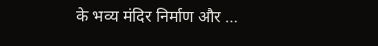के भव्य मंदिर निर्माण और …